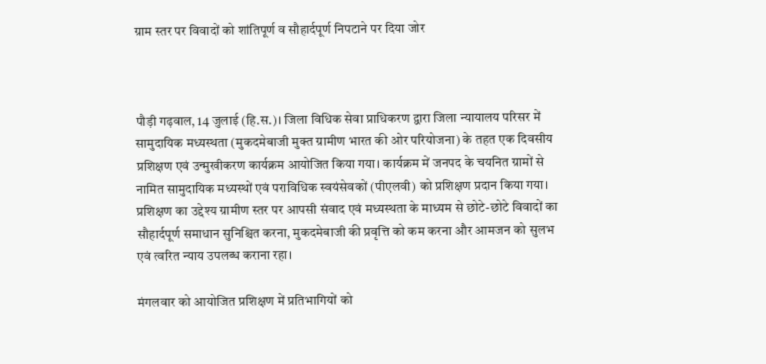ग्राम स्तर पर विवादों को शांतिपूर्ण व सौहार्दपूर्ण निपटाने पर दिया जोर



पौड़ी गढ़वाल, 14 जुलाई (हि.स.)। जिला विधिक सेवा प्राधिकरण द्वारा जिला न्यायालय परिसर में सामुदायिक मध्यस्थता (मुकदमेबाजी मुक्त ग्रामीण भारत की ओर परियोजना) के तहत एक दिवसीय प्रशिक्षण एवं उन्मुखीकरण कार्यक्रम आयोजित किया गया। कार्यक्रम में जनपद के चयनित ग्रामों से नामित सामुदायिक मध्यस्थों एवं पराविधिक स्वयंसेवकों (पीएलवी) को प्रशिक्षण प्रदान किया गया। प्रशिक्षण का उद्देश्य ग्रामीण स्तर पर आपसी संवाद एवं मध्यस्थता के माध्यम से छोटे-छोटे विवादों का सौहार्दपूर्ण समाधान सुनिश्चित करना, मुकदमेबाजी की प्रवृत्ति को कम करना और आमजन को सुलभ एवं त्वरित न्याय उपलब्ध कराना रहा।

मंगलवार को आयोजित प्रशिक्षण में प्रतिभागियों को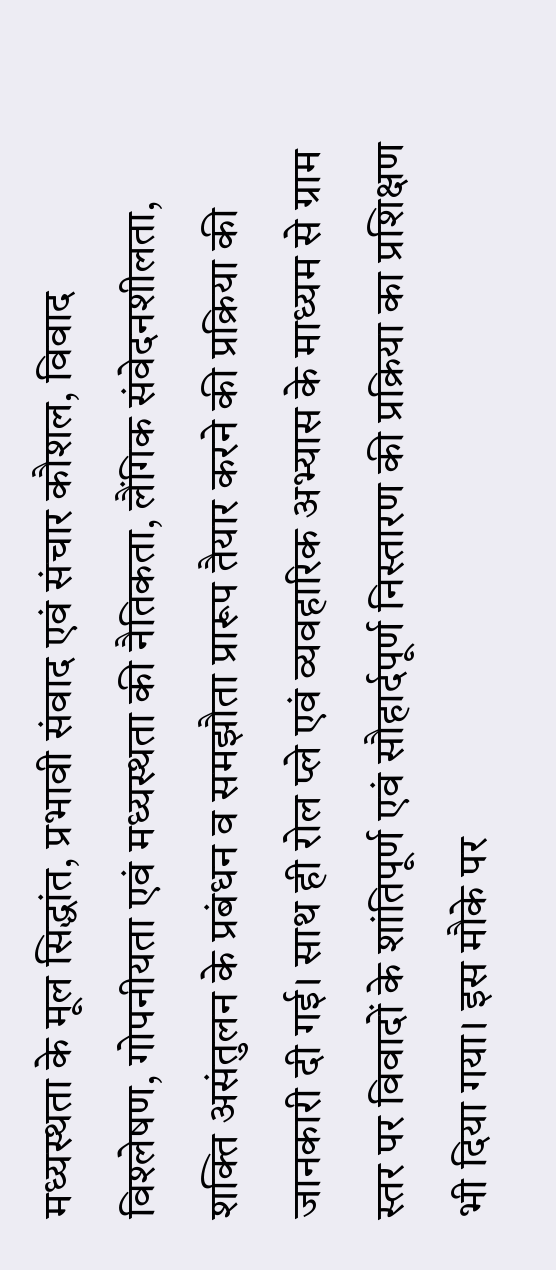मध्यस्थता के मूल सिद्धांत, प्रभावी संवाद एवं संचार कौशल, विवाद विश्लेषण, गोपनीयता एवं मध्यस्थता की नैतिकता, लैंगिक संवेदनशीलता, शक्ति असंतुलन के प्रबंधन व समझौता प्रारूप तैयार करने की प्रक्रिया की जानकारी दी गई। साथ ही रोल प्ले एवं व्यवहारिक अभ्यास के माध्यम से ग्राम स्तर पर विवादों के शांतिपूर्ण एवं सौहार्दपूर्ण निस्तारण की प्रक्रिया का प्रशिक्षण भी दिया गया। इस मौके पर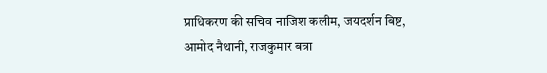प्राधिकरण की सचिव नाजिश कलीम, जयदर्शन बिष्ट, आमोद नैथानी, राजकुमार बत्रा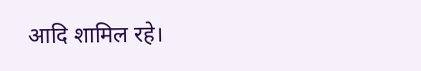आदि शामिल रहे।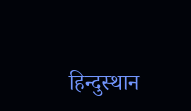हिन्दुस्थान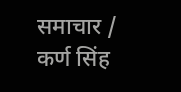समाचार / कर्ण सिंह